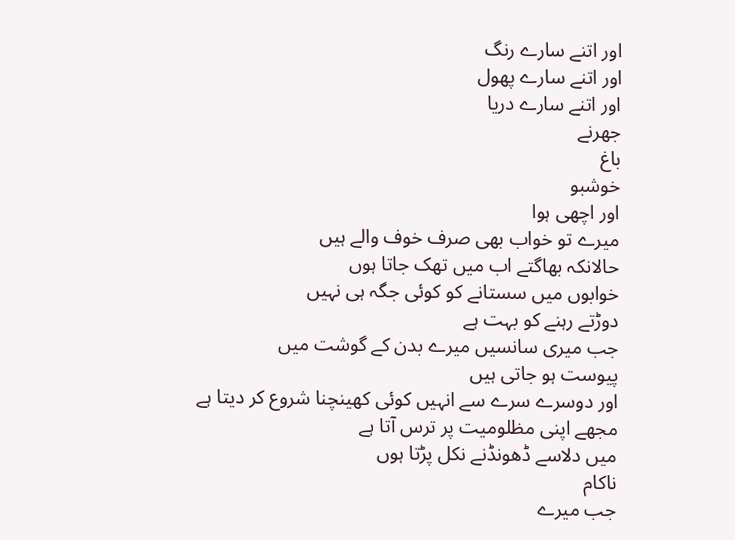اور اتنے سارے رنگ
اور اتنے سارے پھول
اور اتنے سارے دریا
جھرنے
باغ
خوشبو
اور اچھی ہوا
میرے تو خواب بھی صرف خوف والے ہیں
حالانکہ بھاگتے اب میں تھک جاتا ہوں
خوابوں میں سستانے کو کوئی جگہ ہی نہیں
دوڑتے رہنے کو بہت ہے
جب میری سانسیں میرے بدن کے گوشت میں
پیوست ہو جاتی ہیں
اور دوسرے سرے سے انہیں کوئی کھینچنا شروع کر دیتا ہے
مجھے اپنی مظلومیت پر ترس آتا ہے
میں دلاسے ڈھونڈنے نکل پڑتا ہوں
ناکام
جب میرے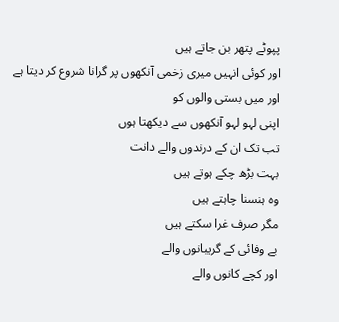پپوٹے پتھر بن جاتے ہیں
اور کوئی انہیں میری زخمی آنکھوں پر گرانا شروع کر دیتا ہے
اور میں بستی والوں کو
اپنی لہو لہو آنکھوں سے دیکھتا ہوں
تب تک ان کے درندوں والے دانت
بہت بڑھ چکے ہوتے ہیں
وہ ہنسنا چاہتے ہیں
مگر صرف غرا سکتے ہیں
بے وفائی کے گریبانوں والے
اور کچے کانوں والے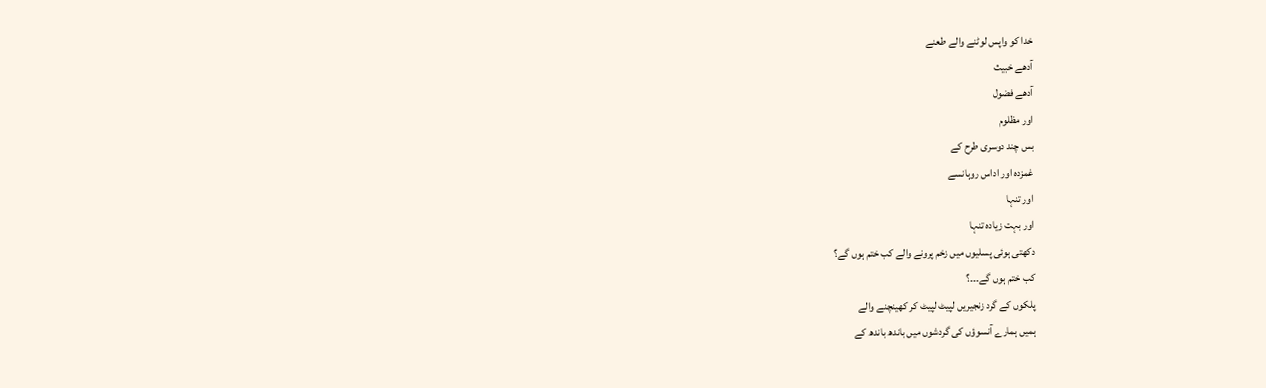خدا کو واپس لوٹنے والے طعنے
آدھے خبیث
آدھے فضول
اور مظلوم
بس چند دوسری طرح کے
غمزدہ اور اداس روہانسے
اور تنہا
اور بہت زیادہ تنہا
دکھتی ہوئی پسلیوں میں زخم پرونے والے کب ختم ہوں گے؟
کب ختم ہوں گے۔۔۔؟
پلکوں کے گرد زنجیریں لپیٹ لپیٹ کر کھینچنے والے
ہمیں ہمارے آنسوؤں کی گردشوں میں باندھ باندھ کے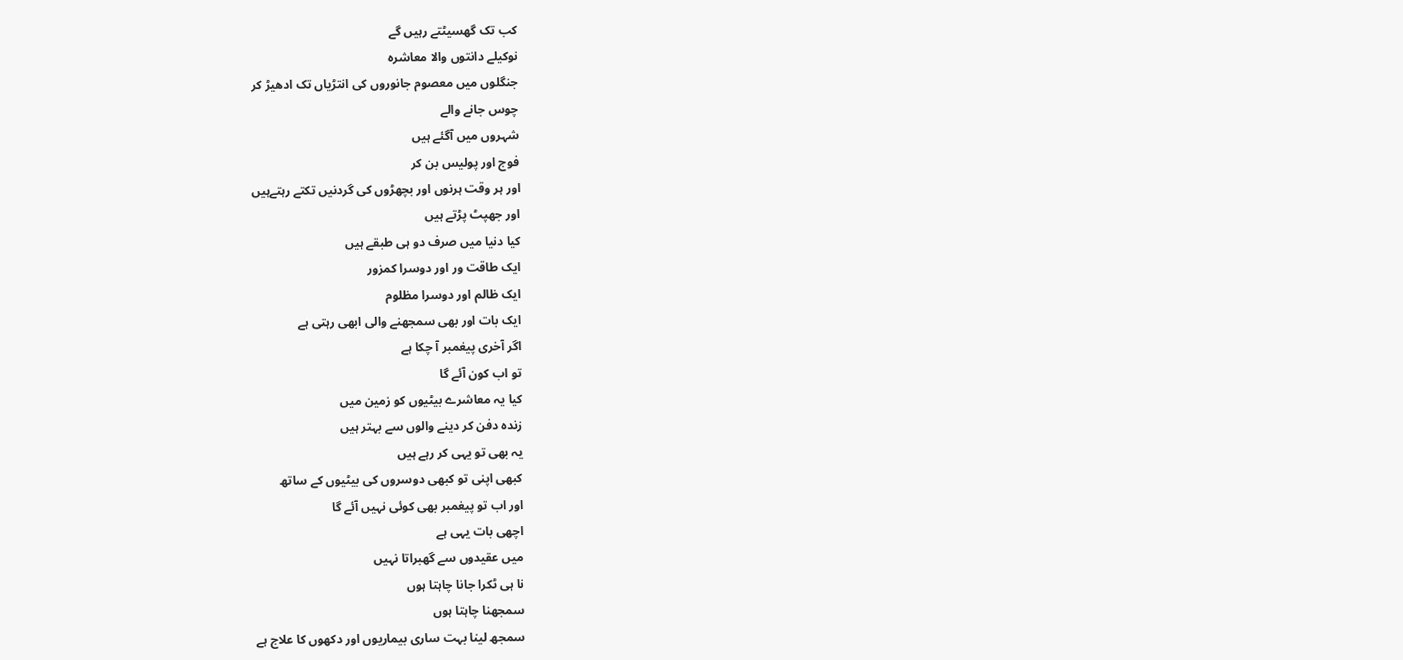کب تک گھسیٹتے رہیں گے
نوکیلے دانتوں والا معاشرہ
جنگلوں میں معصوم جانوروں کی انتڑیاں تک ادھیڑ کر
چوس جانے والے
شہروں میں آگئے ہیں
فوج اور پولیس بن کر
اور ہر وقت ہرنوں اور بچھڑوں کی گردنیں تکتے رہتےہیں
اور جھپٹ پڑتے ہیں
کیا دنیا میں صرف دو ہی طبقے ہیں
ایک طاقت ور اور دوسرا کمزور
ایک ظالم اور دوسرا مظلوم
ایک بات اور بھی سمجھنے والی ابھی رہتی ہے
اگر آخری پیغمبر آ چکا ہے
تو اب کون آئے گا
کیا یہ معاشرے بیٹیوں کو زمین میں
زندہ دفن کر دینے والوں سے بہتر ہیں
یہ بھی تو یہی کر رہے ہیں
کبھی اپنی تو کبھی دوسروں کی بیٹیوں کے ساتھ
اور اب تو پیغمبر بھی کوئی نہیں آئے گا
اچھی بات یہی ہے
میں عقیدوں سے گھبراتا نہیں
نا ہی ٹکرا جانا چاہتا ہوں
سمجھنا چاہتا ہوں
سمجھ لینا بہت ساری بیماریوں اور دکھوں کا علاج ہے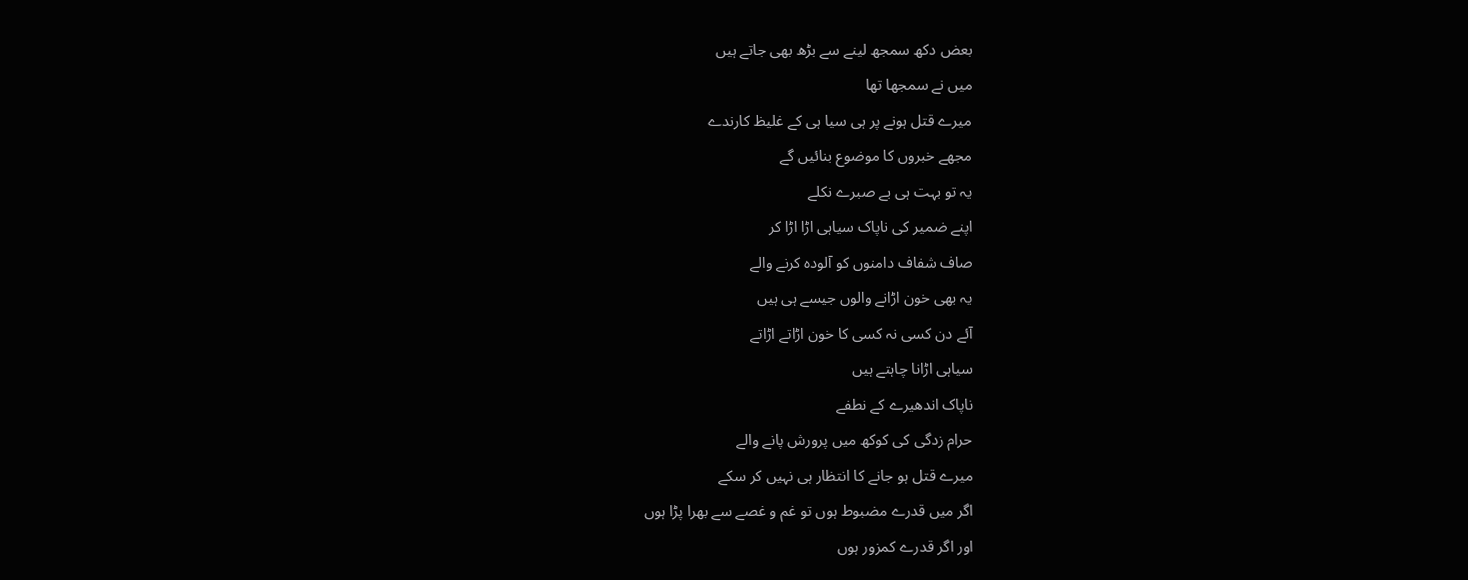بعض دکھ سمجھ لینے سے بڑھ بھی جاتے ہیں
میں نے سمجھا تھا
میرے قتل ہونے پر ہی سیا ہی کے غلیظ کارندے
مجھے خبروں کا موضوع بنائیں گے
یہ تو بہت ہی بے صبرے نکلے
اپنے ضمیر کی ناپاک سیاہی اڑا اڑا کر
صاف شفاف دامنوں کو آلودہ کرنے والے
یہ بھی خون اڑانے والوں جیسے ہی ہیں
آئے دن کسی نہ کسی کا خون اڑاتے اڑاتے
سیاہی اڑانا چاہتے ہیں
ناپاک اندھیرے کے نطفے
حرام زدگی کی کوکھ میں پرورش پانے والے
میرے قتل ہو جانے کا انتظار ہی نہیں کر سکے
اگر میں قدرے مضبوط ہوں تو غم و غصے سے بھرا پڑا ہوں
اور اگر قدرے کمزور ہوں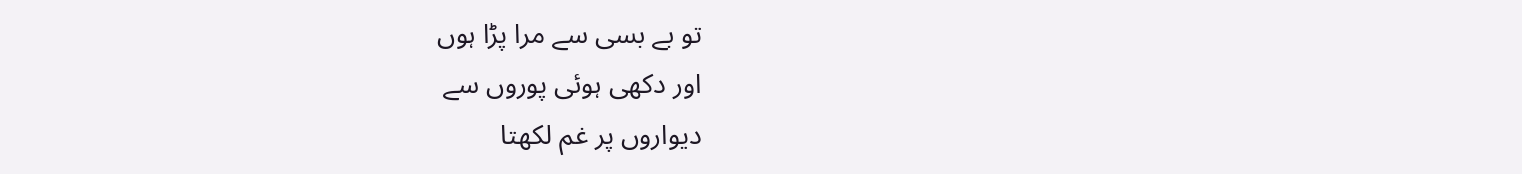تو بے بسی سے مرا پڑا ہوں
اور دکھی ہوئی پوروں سے
دیواروں پر غم لکھتا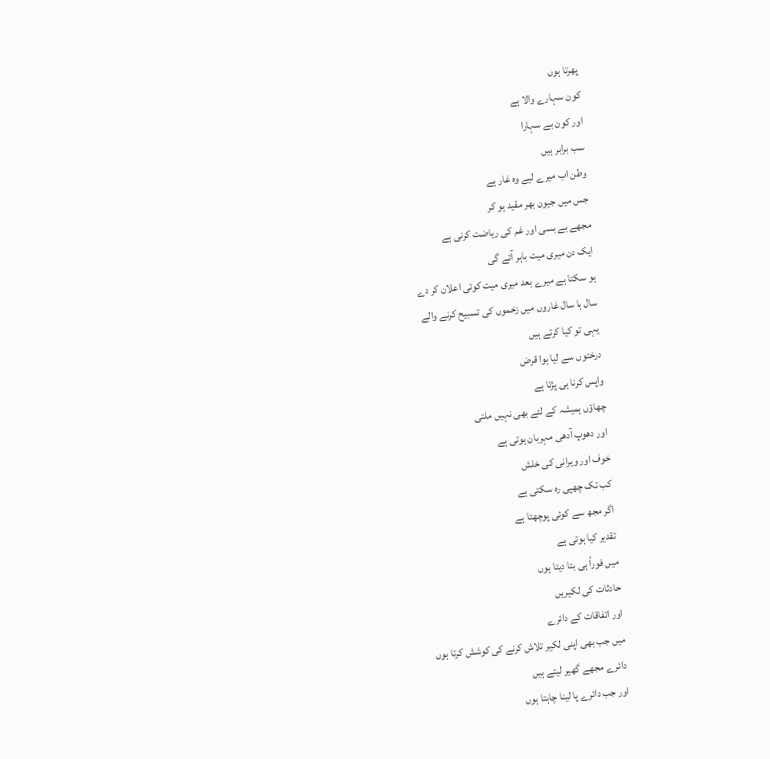پھرتا ہوں
کون سہارے والا ہے
اور کون بے سہارا
سب برابر ہیں
وطن اب میرے لیے وہ غار ہے
جس میں جیون بھر مقید ہو کر
مجھے بے بسی اور غم کی ریاضت کرنی ہے
ایک دن میری میت باہر آئے گی
ہو سکتا ہے میرے بعد میری میت کوئی اعلان کر دے
سال ہا سال غاروں میں زخموں کی تسبیح کرنے والے
یہی تو کیا کرتے ہیں
درختوں سے لیا ہوا قرض
واپس کرنا ہی پڑتا ہے
چھاؤں ہمیشہ کے لئے بھی نہیں ملتی
اور دھوپ آدھی مہربان ہوتی ہے
خوف اور ویرانی کی خلش
کب تک چھپی رہ سکتی ہے
اگر مجھ سے کوئی پوچھتا ہے
تقدیر کیا ہوتی ہے
میں فوراً ہی بتا دیتا ہوں
حادثات کی لکیریں
اور اتفاقات کے دائرے
میں جب بھی اپنی لکیر تلاش کرنے کی کوشش کرتا ہوں
دائرے مجھے گھیر لیتے ہیں
اور جب دائرے پا لینا چاہتا ہوں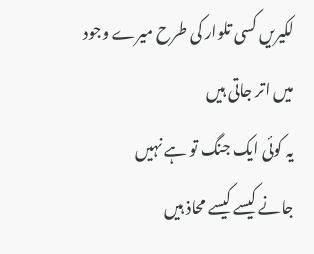لکیریں کسی تلوار کی طرح میرے وجود میں اتر جاتی ہیں
یہ کوئی ایک جنگ تو ہے نہیں
جانے کیسے کیسے محاذ ہیں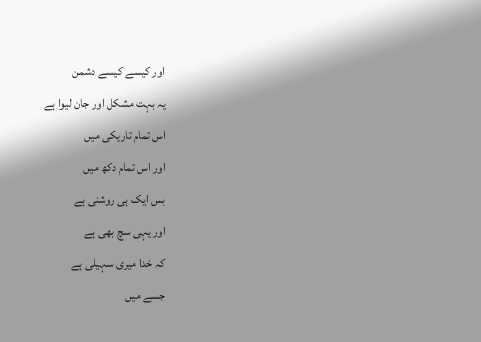اور کیسے کیسے دشمن
یہ بہت مشکل اور جان لیوا ہے
اس تمام تاریکی میں
اور اس تمام دکھ میں
بس ایک ہی روشنی ہے
اور یہی سچ بھی ہے
کہ خدا میری سہیلی ہے
جسے میں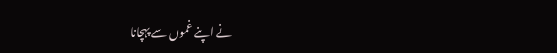نے اپنے غموں سے پہچانا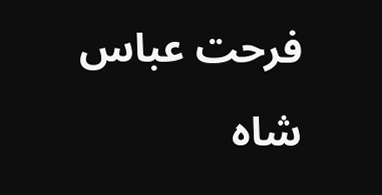فرحت عباس شاہ